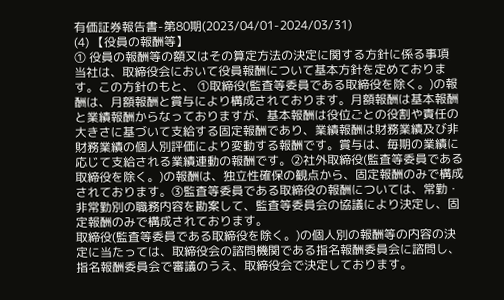有価証券報告書-第80期(2023/04/01-2024/03/31)
(4) 【役員の報酬等】
① 役員の報酬等の額又はその算定方法の決定に関する方針に係る事項
当社は、取締役会において役員報酬について基本方針を定めております。この方針のもと、 ①取締役(監査等委員である取締役を除く。)の報酬は、月額報酬と賞与により構成されております。月額報酬は基本報酬と業績報酬からなっておりますが、基本報酬は役位ごとの役割や責任の大きさに基づいて支給する固定報酬であり、業績報酬は財務業績及び非財務業績の個人別評価により変動する報酬です。賞与は、毎期の業績に応じて支給される業績連動の報酬です。②社外取締役(監査等委員である取締役を除く。)の報酬は、独立性確保の観点から、固定報酬のみで構成されております。③監査等委員である取締役の報酬については、常勤・非常勤別の職務内容を勘案して、監査等委員会の協議により決定し、固定報酬のみで構成されております。
取締役(監査等委員である取締役を除く。)の個人別の報酬等の内容の決定に当たっては、取締役会の諮問機関である指名報酬委員会に諮問し、指名報酬委員会で審議のうえ、取締役会で決定しております。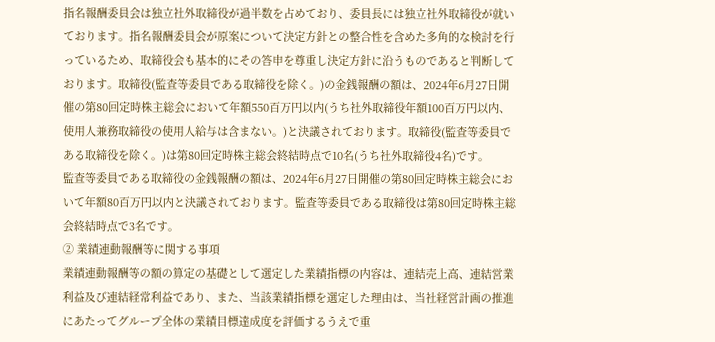指名報酬委員会は独立社外取締役が過半数を占めており、委員長には独立社外取締役が就いております。指名報酬委員会が原案について決定方針との整合性を含めた多角的な検討を行っているため、取締役会も基本的にその答申を尊重し決定方針に沿うものであると判断しております。取締役(監査等委員である取締役を除く。)の金銭報酬の額は、2024年6月27日開催の第80回定時株主総会において年額550百万円以内(うち社外取締役年額100百万円以内、使用人兼務取締役の使用人給与は含まない。)と決議されております。取締役(監査等委員である取締役を除く。)は第80回定時株主総会終結時点で10名(うち社外取締役4名)です。
監査等委員である取締役の金銭報酬の額は、2024年6月27日開催の第80回定時株主総会において年額80百万円以内と決議されております。監査等委員である取締役は第80回定時株主総会終結時点で3名です。
② 業績連動報酬等に関する事項
業績連動報酬等の額の算定の基礎として選定した業績指標の内容は、連結売上高、連結営業利益及び連結経常利益であり、また、当該業績指標を選定した理由は、当社経営計画の推進にあたってグループ全体の業績目標達成度を評価するうえで重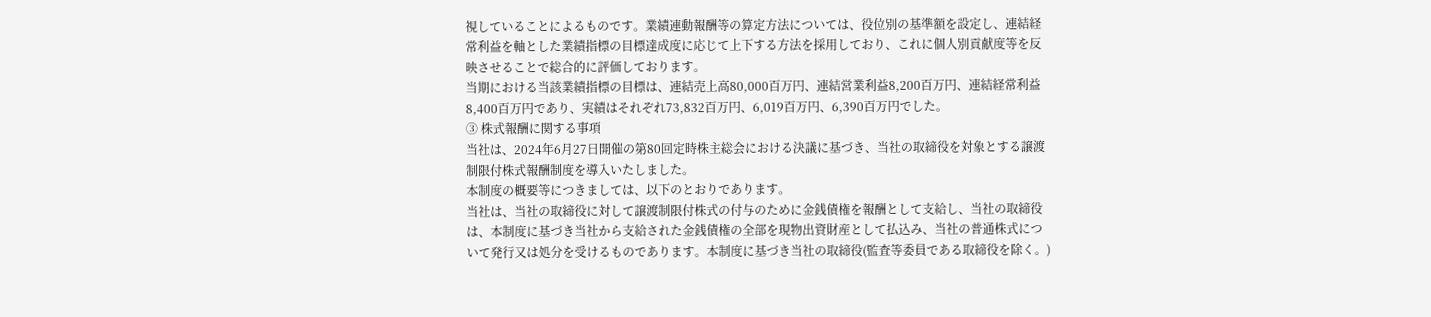視していることによるものです。業績連動報酬等の算定方法については、役位別の基準額を設定し、連結経常利益を軸とした業績指標の目標達成度に応じて上下する方法を採用しており、これに個人別貢献度等を反映させることで総合的に評価しております。
当期における当該業績指標の目標は、連結売上高80,000百万円、連結営業利益8,200百万円、連結経常利益8,400百万円であり、実績はそれぞれ73,832百万円、6,019百万円、6,390百万円でした。
③ 株式報酬に関する事項
当社は、2024年6月27日開催の第80回定時株主総会における決議に基づき、当社の取締役を対象とする譲渡制限付株式報酬制度を導入いたしました。
本制度の概要等につきましては、以下のとおりであります。
当社は、当社の取締役に対して譲渡制限付株式の付与のために金銭債権を報酬として支給し、当社の取締役は、本制度に基づき当社から支給された金銭債権の全部を現物出資財産として払込み、当社の普通株式について発行又は処分を受けるものであります。本制度に基づき当社の取締役(監査等委員である取締役を除く。)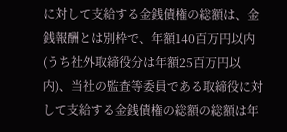に対して支給する金銭債権の総額は、金銭報酬とは別枠で、年額140百万円以内(うち社外取締役分は年額25百万円以内)、当社の監査等委員である取締役に対して支給する金銭債権の総額の総額は年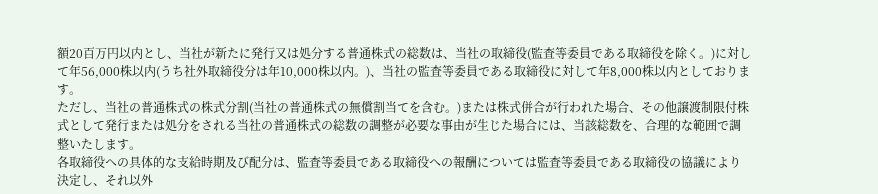額20百万円以内とし、当社が新たに発行又は処分する普通株式の総数は、当社の取締役(監査等委員である取締役を除く。)に対して年56,000株以内(うち社外取締役分は年10,000株以内。)、当社の監査等委員である取締役に対して年8,000株以内としております。
ただし、当社の普通株式の株式分割(当社の普通株式の無償割当てを含む。)または株式併合が行われた場合、その他譲渡制限付株式として発行または処分をされる当社の普通株式の総数の調整が必要な事由が生じた場合には、当該総数を、合理的な範囲で調整いたします。
各取締役への具体的な支給時期及び配分は、監査等委員である取締役への報酬については監査等委員である取締役の協議により決定し、それ以外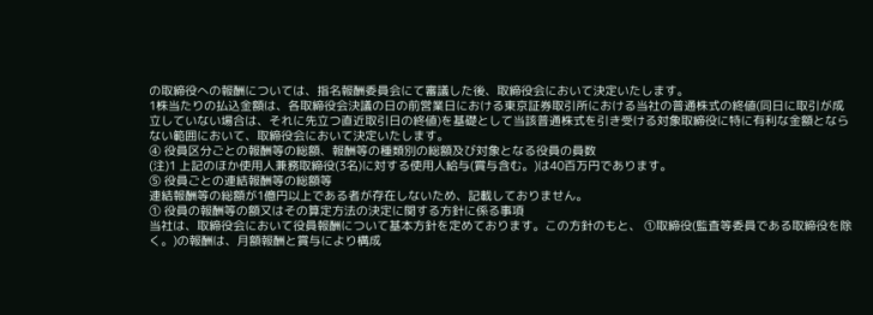の取締役への報酬については、指名報酬委員会にて審議した後、取締役会において決定いたします。
1株当たりの払込金額は、各取締役会決議の日の前営業日における東京証券取引所における当社の普通株式の終値(同日に取引が成立していない場合は、それに先立つ直近取引日の終値)を基礎として当該普通株式を引き受ける対象取締役に特に有利な金額とならない範囲において、取締役会において決定いたします。
④ 役員区分ごとの報酬等の総額、報酬等の種類別の総額及び対象となる役員の員数
(注)1 上記のほか使用人兼務取締役(3名)に対する使用人給与(賞与含む。)は40百万円であります。
⑤ 役員ごとの連結報酬等の総額等
連結報酬等の総額が1億円以上である者が存在しないため、記載しておりません。
① 役員の報酬等の額又はその算定方法の決定に関する方針に係る事項
当社は、取締役会において役員報酬について基本方針を定めております。この方針のもと、 ①取締役(監査等委員である取締役を除く。)の報酬は、月額報酬と賞与により構成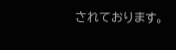されております。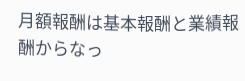月額報酬は基本報酬と業績報酬からなっ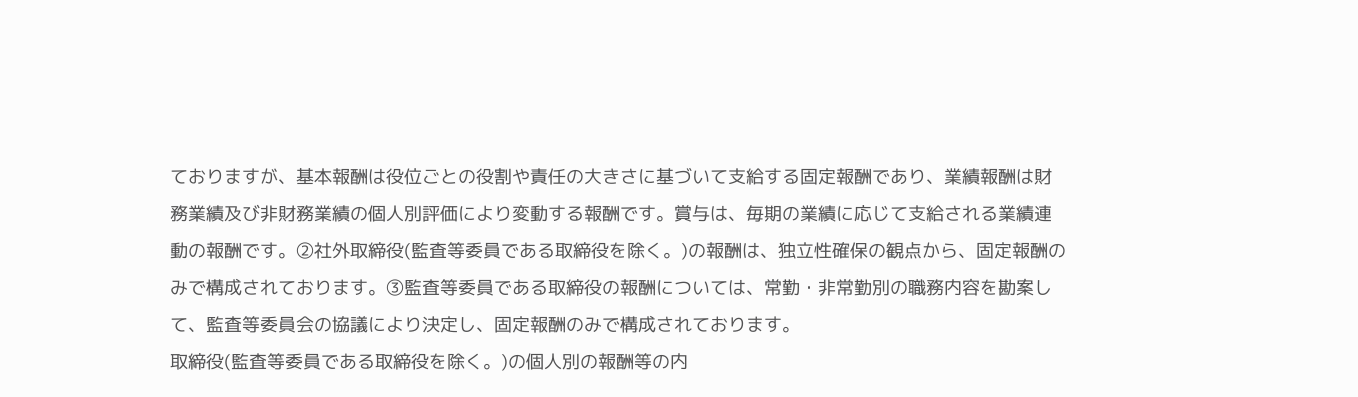ておりますが、基本報酬は役位ごとの役割や責任の大きさに基づいて支給する固定報酬であり、業績報酬は財務業績及び非財務業績の個人別評価により変動する報酬です。賞与は、毎期の業績に応じて支給される業績連動の報酬です。②社外取締役(監査等委員である取締役を除く。)の報酬は、独立性確保の観点から、固定報酬のみで構成されております。③監査等委員である取締役の報酬については、常勤・非常勤別の職務内容を勘案して、監査等委員会の協議により決定し、固定報酬のみで構成されております。
取締役(監査等委員である取締役を除く。)の個人別の報酬等の内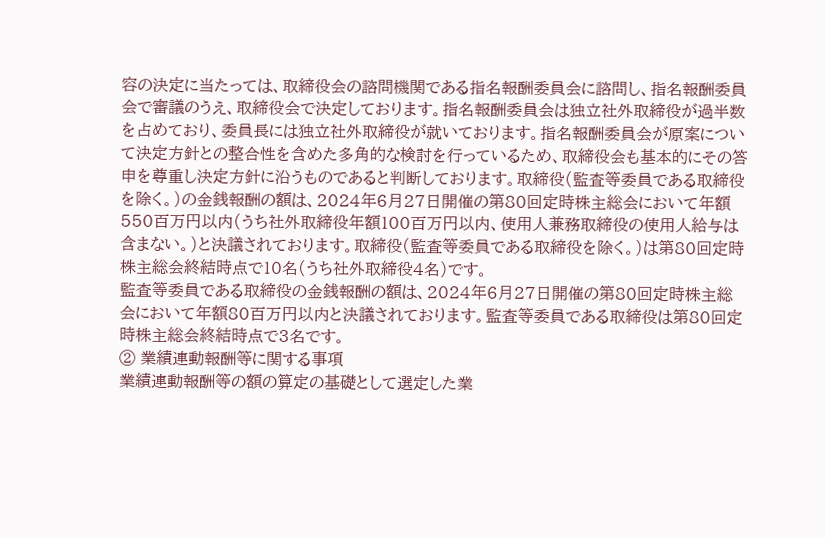容の決定に当たっては、取締役会の諮問機関である指名報酬委員会に諮問し、指名報酬委員会で審議のうえ、取締役会で決定しております。指名報酬委員会は独立社外取締役が過半数を占めており、委員長には独立社外取締役が就いております。指名報酬委員会が原案について決定方針との整合性を含めた多角的な検討を行っているため、取締役会も基本的にその答申を尊重し決定方針に沿うものであると判断しております。取締役(監査等委員である取締役を除く。)の金銭報酬の額は、2024年6月27日開催の第80回定時株主総会において年額550百万円以内(うち社外取締役年額100百万円以内、使用人兼務取締役の使用人給与は含まない。)と決議されております。取締役(監査等委員である取締役を除く。)は第80回定時株主総会終結時点で10名(うち社外取締役4名)です。
監査等委員である取締役の金銭報酬の額は、2024年6月27日開催の第80回定時株主総会において年額80百万円以内と決議されております。監査等委員である取締役は第80回定時株主総会終結時点で3名です。
② 業績連動報酬等に関する事項
業績連動報酬等の額の算定の基礎として選定した業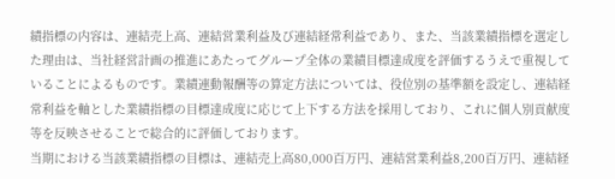績指標の内容は、連結売上高、連結営業利益及び連結経常利益であり、また、当該業績指標を選定した理由は、当社経営計画の推進にあたってグループ全体の業績目標達成度を評価するうえで重視していることによるものです。業績連動報酬等の算定方法については、役位別の基準額を設定し、連結経常利益を軸とした業績指標の目標達成度に応じて上下する方法を採用しており、これに個人別貢献度等を反映させることで総合的に評価しております。
当期における当該業績指標の目標は、連結売上高80,000百万円、連結営業利益8,200百万円、連結経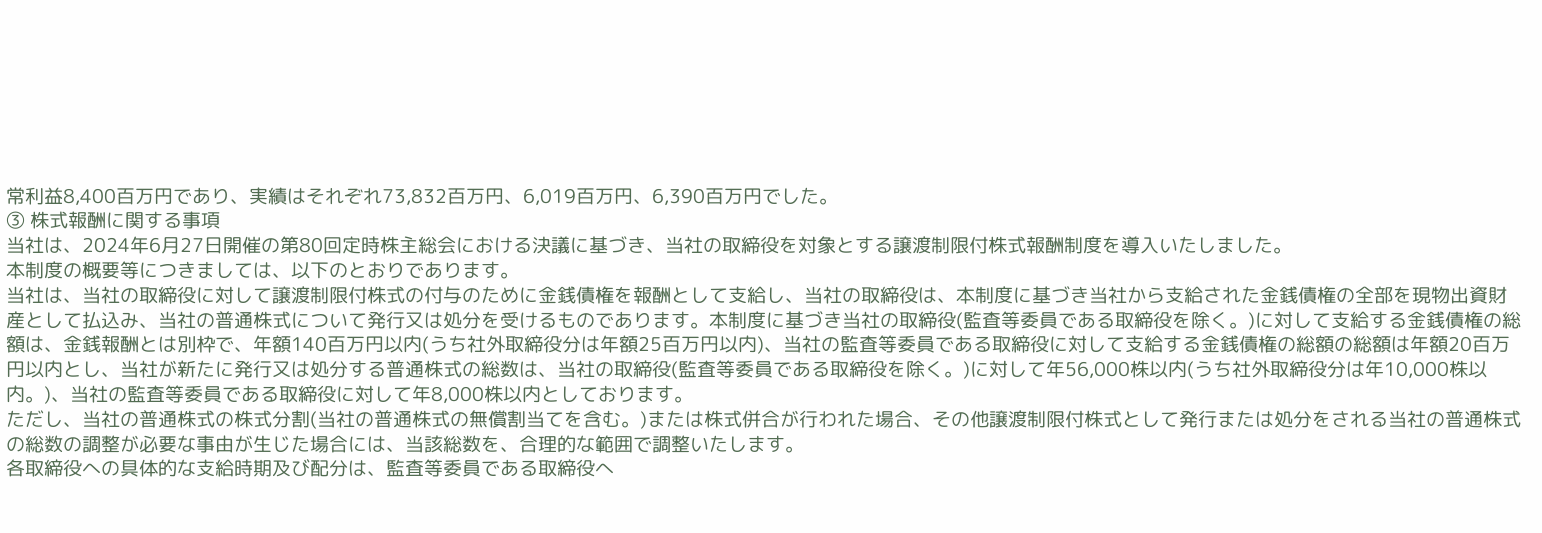常利益8,400百万円であり、実績はそれぞれ73,832百万円、6,019百万円、6,390百万円でした。
③ 株式報酬に関する事項
当社は、2024年6月27日開催の第80回定時株主総会における決議に基づき、当社の取締役を対象とする譲渡制限付株式報酬制度を導入いたしました。
本制度の概要等につきましては、以下のとおりであります。
当社は、当社の取締役に対して譲渡制限付株式の付与のために金銭債権を報酬として支給し、当社の取締役は、本制度に基づき当社から支給された金銭債権の全部を現物出資財産として払込み、当社の普通株式について発行又は処分を受けるものであります。本制度に基づき当社の取締役(監査等委員である取締役を除く。)に対して支給する金銭債権の総額は、金銭報酬とは別枠で、年額140百万円以内(うち社外取締役分は年額25百万円以内)、当社の監査等委員である取締役に対して支給する金銭債権の総額の総額は年額20百万円以内とし、当社が新たに発行又は処分する普通株式の総数は、当社の取締役(監査等委員である取締役を除く。)に対して年56,000株以内(うち社外取締役分は年10,000株以内。)、当社の監査等委員である取締役に対して年8,000株以内としております。
ただし、当社の普通株式の株式分割(当社の普通株式の無償割当てを含む。)または株式併合が行われた場合、その他譲渡制限付株式として発行または処分をされる当社の普通株式の総数の調整が必要な事由が生じた場合には、当該総数を、合理的な範囲で調整いたします。
各取締役への具体的な支給時期及び配分は、監査等委員である取締役へ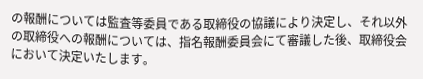の報酬については監査等委員である取締役の協議により決定し、それ以外の取締役への報酬については、指名報酬委員会にて審議した後、取締役会において決定いたします。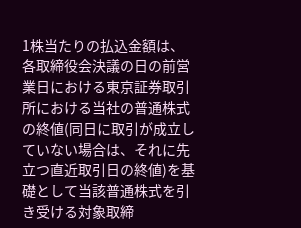1株当たりの払込金額は、各取締役会決議の日の前営業日における東京証券取引所における当社の普通株式の終値(同日に取引が成立していない場合は、それに先立つ直近取引日の終値)を基礎として当該普通株式を引き受ける対象取締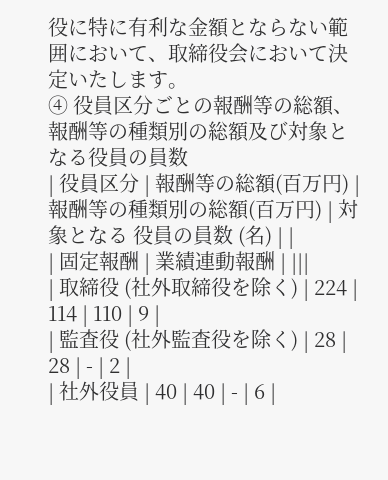役に特に有利な金額とならない範囲において、取締役会において決定いたします。
④ 役員区分ごとの報酬等の総額、報酬等の種類別の総額及び対象となる役員の員数
| 役員区分 | 報酬等の総額(百万円) | 報酬等の種類別の総額(百万円) | 対象となる 役員の員数 (名) | |
| 固定報酬 | 業績連動報酬 | |||
| 取締役 (社外取締役を除く) | 224 | 114 | 110 | 9 |
| 監査役 (社外監査役を除く) | 28 | 28 | - | 2 |
| 社外役員 | 40 | 40 | - | 6 |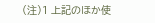(注)1 上記のほか使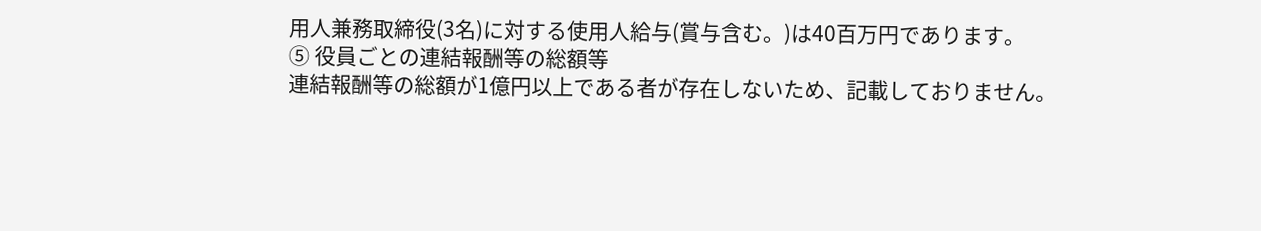用人兼務取締役(3名)に対する使用人給与(賞与含む。)は40百万円であります。
⑤ 役員ごとの連結報酬等の総額等
連結報酬等の総額が1億円以上である者が存在しないため、記載しておりません。